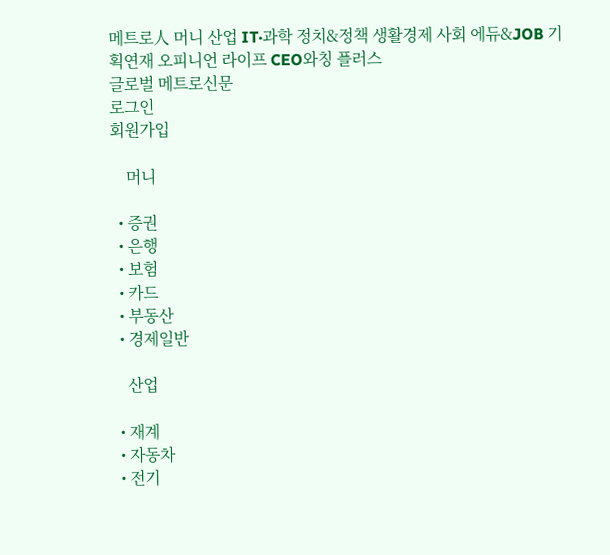메트로人 머니 산업 IT·과학 정치&정책 생활경제 사회 에듀&JOB 기획연재 오피니언 라이프 CEO와칭 플러스
글로벌 메트로신문
로그인
회원가입

    머니

  • 증권
  • 은행
  • 보험
  • 카드
  • 부동산
  • 경제일반

    산업

  • 재계
  • 자동차
  • 전기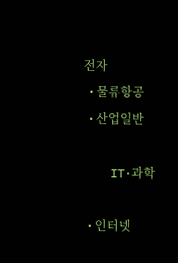전자
  • 물류항공
  • 산업일반

    IT·과학

  • 인터넷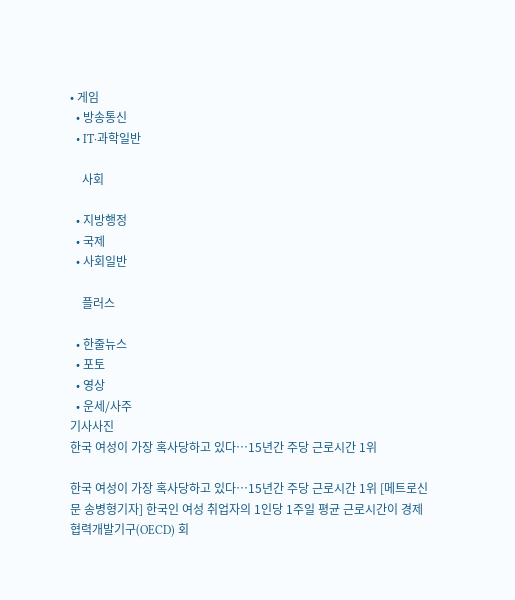• 게임
  • 방송통신
  • IT·과학일반

    사회

  • 지방행정
  • 국제
  • 사회일반

    플러스

  • 한줄뉴스
  • 포토
  • 영상
  • 운세/사주
기사사진
한국 여성이 가장 혹사당하고 있다…15년간 주당 근로시간 1위

한국 여성이 가장 혹사당하고 있다…15년간 주당 근로시간 1위 [메트로신문 송병형기자] 한국인 여성 취업자의 1인당 1주일 평균 근로시간이 경제협력개발기구(OECD) 회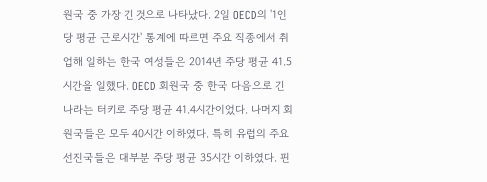원국 중 가장 긴 것으로 나타났다. 2일 OECD의 '1인당 평균 근로시간' 통계에 따르면 주요 직종에서 취업해 일하는 한국 여성들은 2014년 주당 평균 41.5시간을 일했다. OECD 회원국 중 한국 다음으로 긴 나라는 터키로 주당 평균 41.4시간이었다. 나머지 회원국들은 모두 40시간 이하였다. 특히 유럽의 주요 선진국들은 대부분 주당 평균 35시간 이하였다. 핀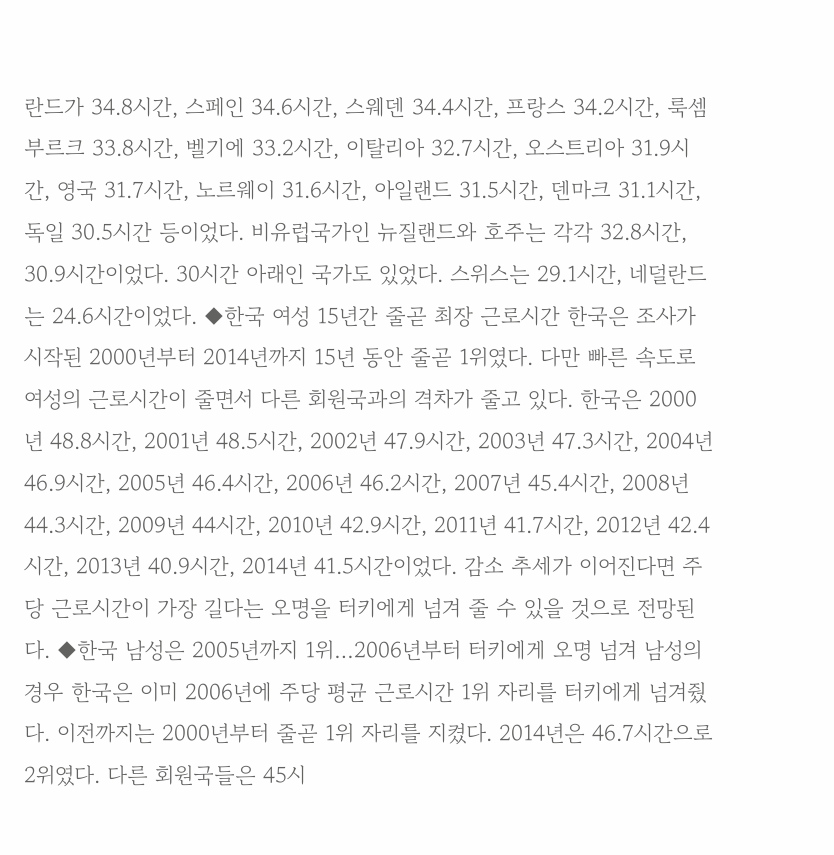란드가 34.8시간, 스페인 34.6시간, 스웨덴 34.4시간, 프랑스 34.2시간, 룩셈부르크 33.8시간, 벨기에 33.2시간, 이탈리아 32.7시간, 오스트리아 31.9시간, 영국 31.7시간, 노르웨이 31.6시간, 아일랜드 31.5시간, 덴마크 31.1시간, 독일 30.5시간 등이었다. 비유럽국가인 뉴질랜드와 호주는 각각 32.8시간, 30.9시간이었다. 30시간 아래인 국가도 있었다. 스위스는 29.1시간, 네덜란드는 24.6시간이었다. ◆한국 여성 15년간 줄곧 최장 근로시간 한국은 조사가 시작된 2000년부터 2014년까지 15년 동안 줄곧 1위였다. 다만 빠른 속도로 여성의 근로시간이 줄면서 다른 회원국과의 격차가 줄고 있다. 한국은 2000년 48.8시간, 2001년 48.5시간, 2002년 47.9시간, 2003년 47.3시간, 2004년 46.9시간, 2005년 46.4시간, 2006년 46.2시간, 2007년 45.4시간, 2008년 44.3시간, 2009년 44시간, 2010년 42.9시간, 2011년 41.7시간, 2012년 42.4시간, 2013년 40.9시간, 2014년 41.5시간이었다. 감소 추세가 이어진다면 주당 근로시간이 가장 길다는 오명을 터키에게 넘겨 줄 수 있을 것으로 전망된다. ◆한국 남성은 2005년까지 1위…2006년부터 터키에게 오명 넘겨 남성의 경우 한국은 이미 2006년에 주당 평균 근로시간 1위 자리를 터키에게 넘겨줬다. 이전까지는 2000년부터 줄곧 1위 자리를 지켰다. 2014년은 46.7시간으로 2위였다. 다른 회원국들은 45시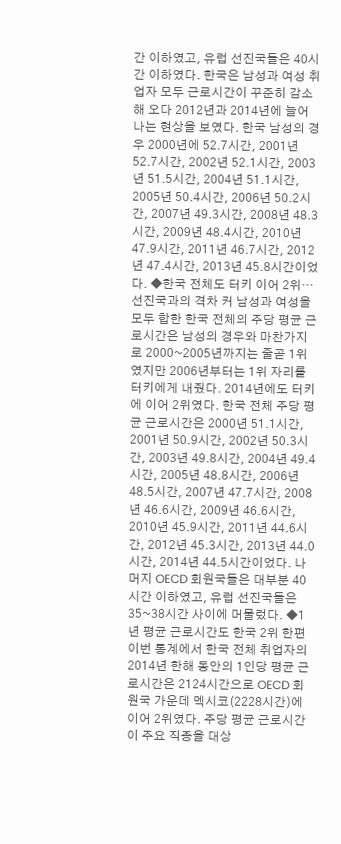간 이하였고, 유럽 선진국들은 40시간 이하였다. 한국은 남성과 여성 취업자 모두 근로시간이 꾸준히 감소해 오다 2012년과 2014년에 늘어나는 현상을 보였다. 한국 남성의 경우 2000년에 52.7시간, 2001년 52.7시간, 2002년 52.1시간, 2003년 51.5시간, 2004년 51.1시간, 2005년 50.4시간, 2006년 50.2시간, 2007년 49.3시간, 2008년 48.3시간, 2009년 48.4시간, 2010년 47.9시간, 2011년 46.7시간, 2012년 47.4시간, 2013년 45.8시간이었다. ◆한국 전체도 터키 이어 2위…선진국과의 격차 커 남성과 여성을 모두 합한 한국 전체의 주당 평균 근로시간은 남성의 경우와 마찬가지로 2000~2005년까지는 줄곧 1위였지만 2006년부터는 1위 자리를 터키에게 내줬다. 2014년에도 터키에 이어 2위였다. 한국 전체 주당 평균 근로시간은 2000년 51.1시간, 2001년 50.9시간, 2002년 50.3시간, 2003년 49.8시간, 2004년 49.4시간, 2005년 48.8시간, 2006년 48.5시간, 2007년 47.7시간, 2008년 46.6시간, 2009년 46.6시간, 2010년 45.9시간, 2011년 44.6시간, 2012년 45.3시간, 2013년 44.0시간, 2014년 44.5시간이었다. 나머지 OECD 회원국들은 대부분 40시간 이하였고, 유럽 선진국들은 35~38시간 사이에 머물렀다. ◆1년 평균 근로시간도 한국 2위 한편 이번 통계에서 한국 전체 취업자의 2014년 한해 동안의 1인당 평균 근로시간은 2124시간으로 OECD 회원국 가운데 멕시코(2228시간)에 이어 2위였다. 주당 평균 근로시간이 주요 직종을 대상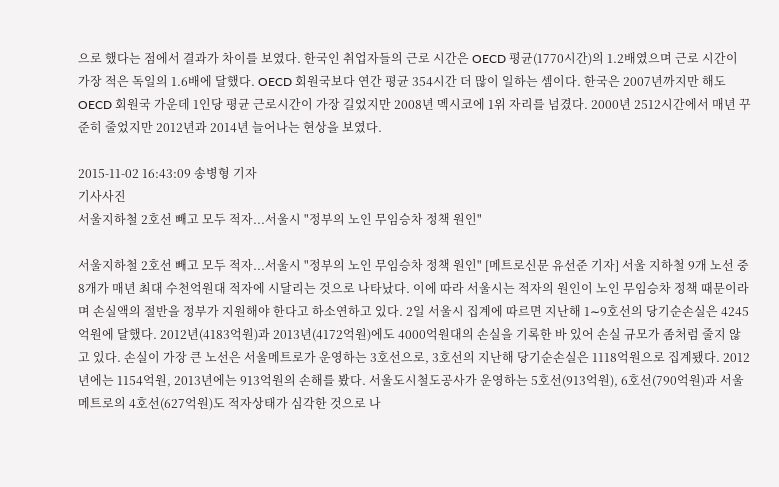으로 했다는 점에서 결과가 차이를 보였다. 한국인 취업자들의 근로 시간은 OECD 평균(1770시간)의 1.2배였으며 근로 시간이 가장 적은 독일의 1.6배에 달했다. OECD 회원국보다 연간 평균 354시간 더 많이 일하는 셈이다. 한국은 2007년까지만 해도 OECD 회원국 가운데 1인당 평균 근로시간이 가장 길었지만 2008년 멕시코에 1위 자리를 넘겼다. 2000년 2512시간에서 매년 꾸준히 줄었지만 2012년과 2014년 늘어나는 현상을 보였다.

2015-11-02 16:43:09 송병형 기자
기사사진
서울지하철 2호선 빼고 모두 적자...서울시 "정부의 노인 무임승차 정책 원인"

서울지하철 2호선 빼고 모두 적자...서울시 "정부의 노인 무임승차 정책 원인" [메트로신문 유선준 기자] 서울 지하철 9개 노선 중 8개가 매년 최대 수천억원대 적자에 시달리는 것으로 나타났다. 이에 따라 서울시는 적자의 원인이 노인 무임승차 정책 때문이라며 손실액의 절반을 정부가 지원해야 한다고 하소연하고 있다. 2일 서울시 집계에 따르면 지난해 1∼9호선의 당기순손실은 4245억원에 달했다. 2012년(4183억원)과 2013년(4172억원)에도 4000억원대의 손실을 기록한 바 있어 손실 규모가 좀처럼 줄지 않고 있다. 손실이 가장 큰 노선은 서울메트로가 운영하는 3호선으로, 3호선의 지난해 당기순손실은 1118억원으로 집계됐다. 2012년에는 1154억원, 2013년에는 913억원의 손해를 봤다. 서울도시철도공사가 운영하는 5호선(913억원), 6호선(790억원)과 서울메트로의 4호선(627억원)도 적자상태가 심각한 것으로 나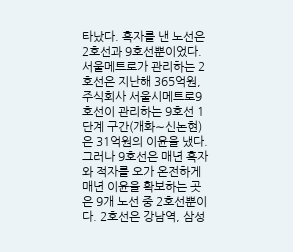타났다. 흑자를 낸 노선은 2호선과 9호선뿐이었다. 서울메트로가 관리하는 2호선은 지난해 365억원, 주식회사 서울시메트로9호선이 관리하는 9호선 1단계 구간(개화∼신논현)은 31억원의 이윤을 냈다. 그러나 9호선은 매년 흑자와 적자를 오가 온전하게 매년 이윤을 확보하는 곳은 9개 노선 중 2호선뿐이다. 2호선은 강남역, 삼성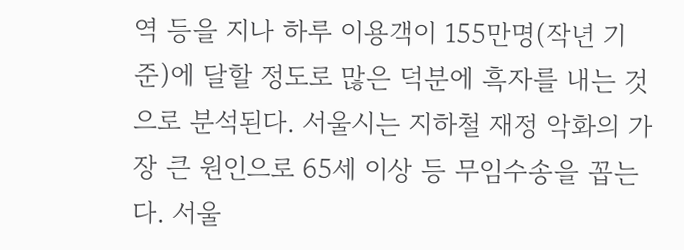역 등을 지나 하루 이용객이 155만명(작년 기준)에 달할 정도로 많은 덕분에 흑자를 내는 것으로 분석된다. 서울시는 지하철 재정 악화의 가장 큰 원인으로 65세 이상 등 무임수송을 꼽는다. 서울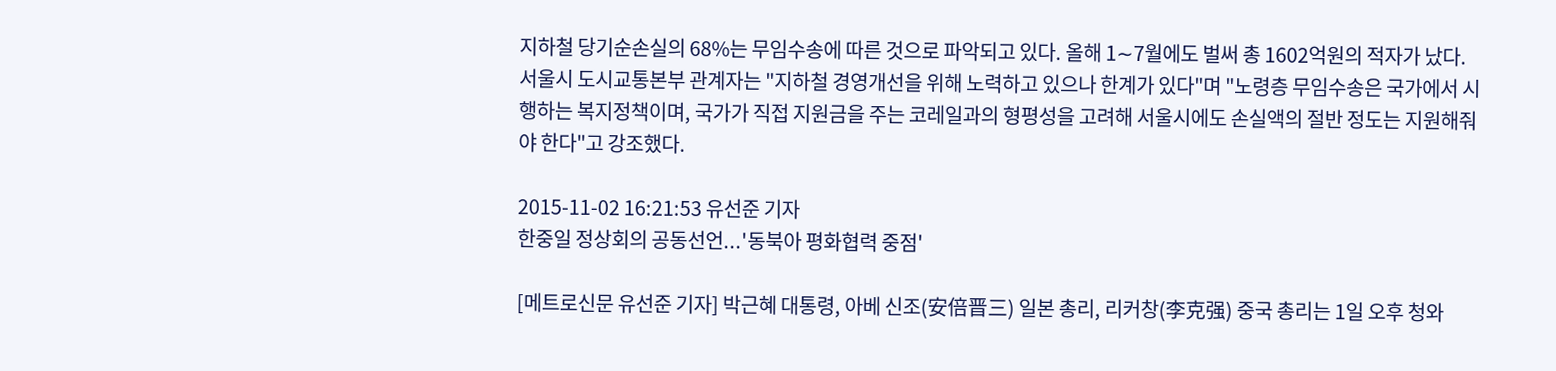지하철 당기순손실의 68%는 무임수송에 따른 것으로 파악되고 있다. 올해 1∼7월에도 벌써 총 1602억원의 적자가 났다. 서울시 도시교통본부 관계자는 "지하철 경영개선을 위해 노력하고 있으나 한계가 있다"며 "노령층 무임수송은 국가에서 시행하는 복지정책이며, 국가가 직접 지원금을 주는 코레일과의 형평성을 고려해 서울시에도 손실액의 절반 정도는 지원해줘야 한다"고 강조했다.

2015-11-02 16:21:53 유선준 기자
한중일 정상회의 공동선언...'동북아 평화협력 중점'

[메트로신문 유선준 기자] 박근혜 대통령, 아베 신조(安倍晋三) 일본 총리, 리커창(李克强) 중국 총리는 1일 오후 청와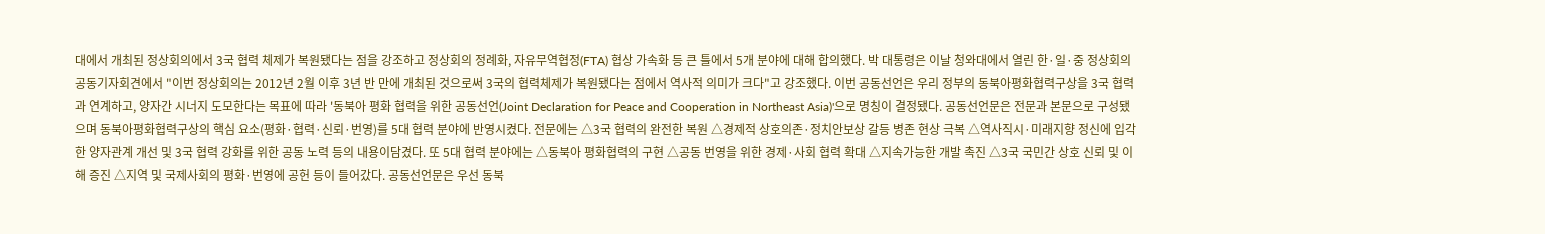대에서 개최된 정상회의에서 3국 협력 체제가 복원됐다는 점을 강조하고 정상회의 정례화, 자유무역협정(FTA) 협상 가속화 등 큰 틀에서 5개 분야에 대해 합의했다. 박 대통령은 이날 청와대에서 열린 한·일·중 정상회의 공동기자회견에서 "이번 정상회의는 2012년 2월 이후 3년 반 만에 개최된 것으로써 3국의 협력체제가 복원됐다는 점에서 역사적 의미가 크다"고 강조했다. 이번 공동선언은 우리 정부의 동북아평화협력구상을 3국 협력과 연계하고, 양자간 시너지 도모한다는 목표에 따라 '동북아 평화 협력을 위한 공동선언(Joint Declaration for Peace and Cooperation in Northeast Asia)'으로 명칭이 결정됐다. 공동선언문은 전문과 본문으로 구성됐으며 동북아평화협력구상의 핵심 요소(평화·협력·신뢰·번영)를 5대 협력 분야에 반영시켰다. 전문에는 △3국 협력의 완전한 복원 △경제적 상호의존·정치안보상 갈등 병존 현상 극복 △역사직시·미래지향 정신에 입각한 양자관계 개선 및 3국 협력 강화를 위한 공동 노력 등의 내용이담겼다. 또 5대 협력 분야에는 △동북아 평화협력의 구현 △공동 번영을 위한 경제·사회 협력 확대 △지속가능한 개발 촉진 △3국 국민간 상호 신뢰 및 이해 증진 △지역 및 국제사회의 평화·번영에 공헌 등이 들어갔다. 공동선언문은 우선 동북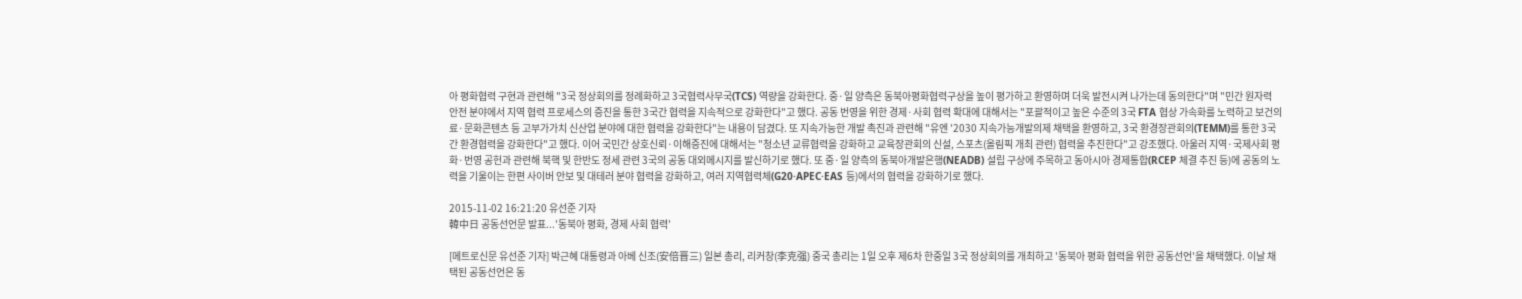아 평화협력 구현과 관련해 "3국 정상회의를 정례화하고 3국협력사무국(TCS) 역량을 강화한다. 중·일 양측은 동북아평화협력구상을 높이 평가하고 환영하며 더욱 발전시켜 나가는데 동의한다"며 "민간 원자력 안전 분야에서 지역 협력 프로세스의 증진을 통한 3국간 협력을 지속적으로 강화한다"고 했다. 공동 번영을 위한 경제·사회 협력 확대에 대해서는 "포괄적이고 높은 수준의 3국 FTA 협상 가속화를 노력하고 보건의료·문화콘텐츠 등 고부가가치 신산업 분야에 대한 협력을 강화한다"는 내용이 담겼다. 또 지속가능한 개발 촉진과 관련해 "유엔 '2030 지속가능개발의제 채택을 환영하고, 3국 환경장관회의(TEMM)를 통한 3국간 환경협력을 강화한다"고 했다. 이어 국민간 상호신뢰·이해증진에 대해서는 "청소년 교류협력을 강화하고 교육장관회의 신설, 스포츠(올림픽 개최 관련) 협력을 추진한다"고 강조했다. 아울러 지역·국제사회 평화·번영 공헌과 관련해 북핵 및 한반도 정세 관련 3국의 공동 대외메시지를 발신하기로 했다. 또 중·일 양측의 동북아개발은행(NEADB) 설립 구상에 주목하고 동아시아 경제통합(RCEP 체결 추진 등)에 공동의 노력을 기울이는 한편 사이버 안보 및 대테러 분야 협력을 강화하고, 여러 지역협력체(G20·APEC·EAS 등)에서의 협력을 강화하기로 했다.

2015-11-02 16:21:20 유선준 기자
韓中日 공동선언문 발표...'동북아 평화, 경제 사회 협력'

[메트로신문 유선준 기자] 박근혜 대통령과 아베 신조(安倍晋三) 일본 총리, 리커창(李克强) 중국 총리는 1일 오후 제6차 한중일 3국 정상회의를 개최하고 '동북아 평화 협력을 위한 공동선언'을 채택했다. 이날 채택된 공동선언은 동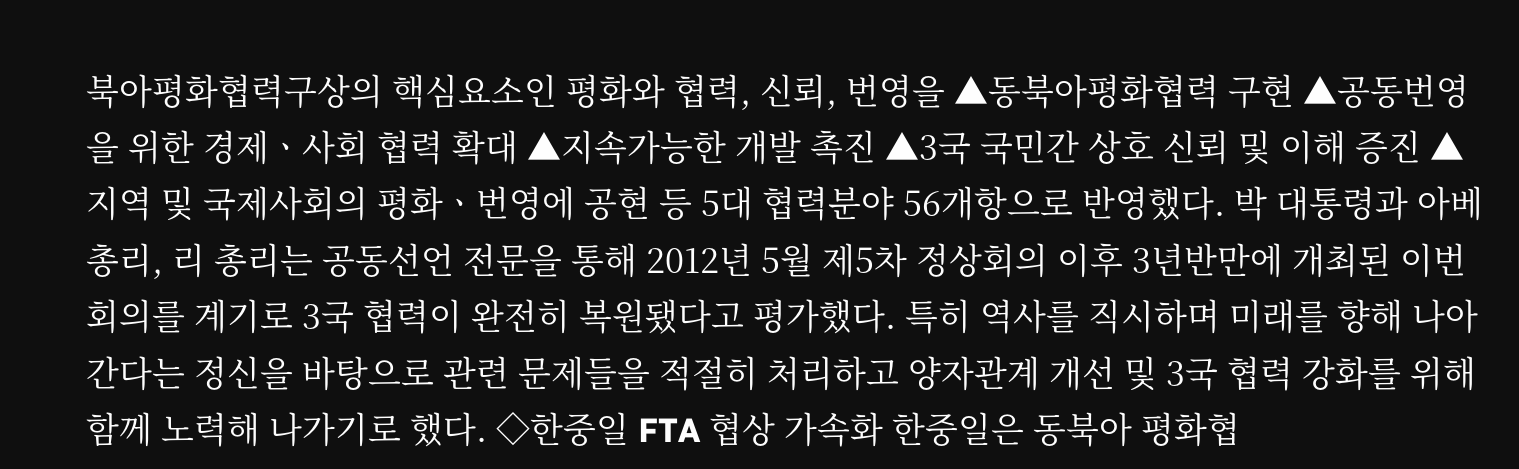북아평화협력구상의 핵심요소인 평화와 협력, 신뢰, 번영을 ▲동북아평화협력 구현 ▲공동번영을 위한 경제ㆍ사회 협력 확대 ▲지속가능한 개발 촉진 ▲3국 국민간 상호 신뢰 및 이해 증진 ▲지역 및 국제사회의 평화ㆍ번영에 공현 등 5대 협력분야 56개항으로 반영했다. 박 대통령과 아베 총리, 리 총리는 공동선언 전문을 통해 2012년 5월 제5차 정상회의 이후 3년반만에 개최된 이번 회의를 계기로 3국 협력이 완전히 복원됐다고 평가했다. 특히 역사를 직시하며 미래를 향해 나아간다는 정신을 바탕으로 관련 문제들을 적절히 처리하고 양자관계 개선 및 3국 협력 강화를 위해 함께 노력해 나가기로 했다. ◇한중일 FTA 협상 가속화 한중일은 동북아 평화협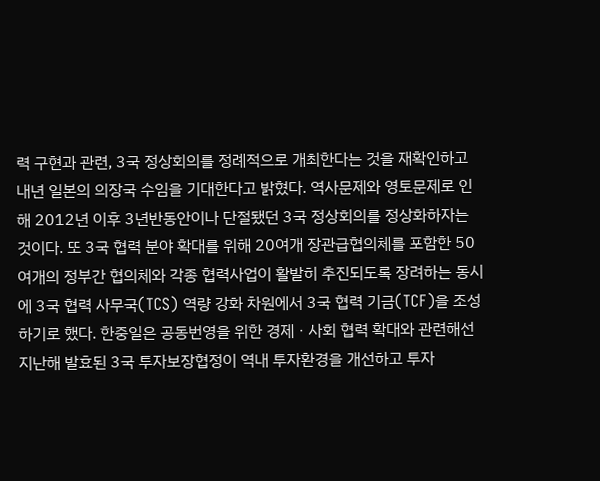력 구현과 관련, 3국 정상회의를 정례적으로 개최한다는 것을 재확인하고 내년 일본의 의장국 수임을 기대한다고 밝혔다. 역사문제와 영토문제로 인해 2012년 이후 3년반동안이나 단절됐던 3국 정상회의를 정상화하자는 것이다. 또 3국 협력 분야 확대를 위해 20여개 장관급협의체를 포함한 50여개의 정부간 협의체와 각종 협력사업이 활발히 추진되도록 장려하는 동시에 3국 협력 사무국(TCS) 역량 강화 차원에서 3국 협력 기금(TCF)을 조성하기로 했다. 한중일은 공동번영을 위한 경제ㆍ사회 협력 확대와 관련해선 지난해 발효된 3국 투자보장협정이 역내 투자환경을 개선하고 투자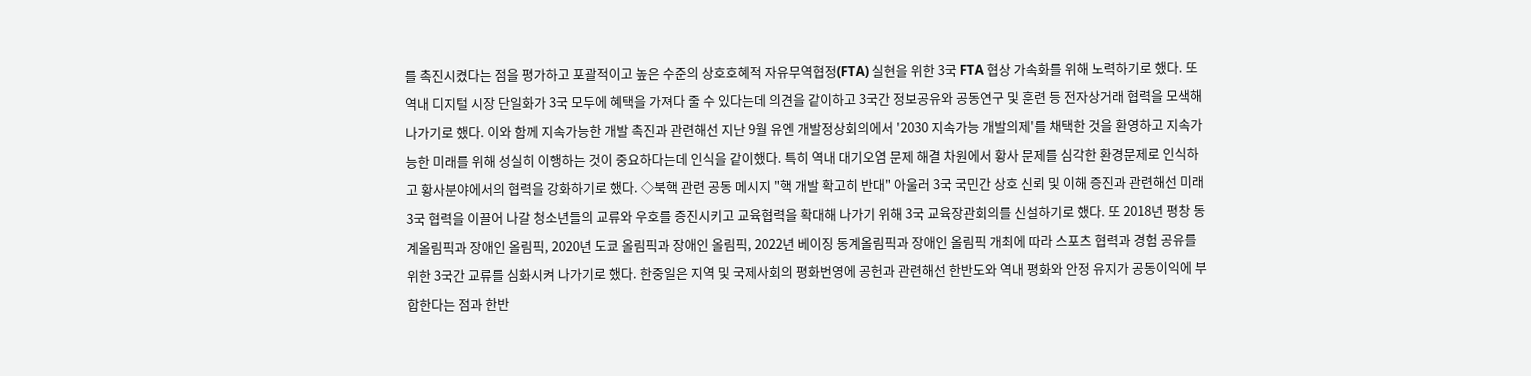를 촉진시켰다는 점을 평가하고 포괄적이고 높은 수준의 상호호혜적 자유무역협정(FTA) 실현을 위한 3국 FTA 협상 가속화를 위해 노력하기로 했다. 또 역내 디지털 시장 단일화가 3국 모두에 혜택을 가져다 줄 수 있다는데 의견을 같이하고 3국간 정보공유와 공동연구 및 훈련 등 전자상거래 협력을 모색해 나가기로 했다. 이와 함께 지속가능한 개발 촉진과 관련해선 지난 9월 유엔 개발정상회의에서 '2030 지속가능 개발의제'를 채택한 것을 환영하고 지속가능한 미래를 위해 성실히 이행하는 것이 중요하다는데 인식을 같이했다. 특히 역내 대기오염 문제 해결 차원에서 황사 문제를 심각한 환경문제로 인식하고 황사분야에서의 협력을 강화하기로 했다. ◇북핵 관련 공동 메시지 "핵 개발 확고히 반대" 아울러 3국 국민간 상호 신뢰 및 이해 증진과 관련해선 미래 3국 협력을 이끌어 나갈 청소년들의 교류와 우호를 증진시키고 교육협력을 확대해 나가기 위해 3국 교육장관회의를 신설하기로 했다. 또 2018년 평창 동계올림픽과 장애인 올림픽, 2020년 도쿄 올림픽과 장애인 올림픽, 2022년 베이징 동계올림픽과 장애인 올림픽 개최에 따라 스포츠 협력과 경험 공유를 위한 3국간 교류를 심화시켜 나가기로 했다. 한중일은 지역 및 국제사회의 평화번영에 공헌과 관련해선 한반도와 역내 평화와 안정 유지가 공동이익에 부합한다는 점과 한반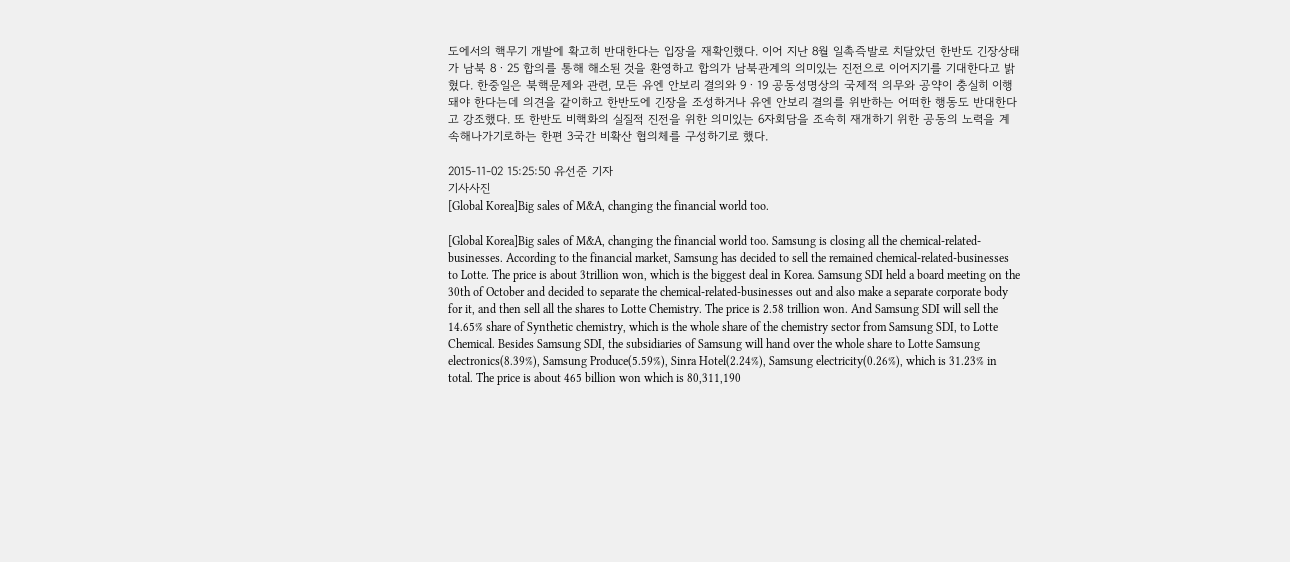도에서의 핵무기 개발에 확고히 반대한다는 입장을 재확인했다. 이어 지난 8월 일촉즉발로 치달았던 한반도 긴장상태가 남북 8ㆍ25 합의를 통해 해소된 것을 환영하고 합의가 남북관계의 의미있는 진전으로 이어지기를 기대한다고 밝혔다. 한중일은 북핵문제와 관련, 모든 유엔 안보리 결의와 9ㆍ19 공동성명상의 국제적 의무와 공약이 충실히 이행돼야 한다는데 의견을 같이하고 한반도에 긴장을 조성하거나 유엔 안보리 결의를 위반하는 어떠한 행동도 반대한다고 강조했다. 또 한반도 비핵화의 실질적 진전을 위한 의미있는 6자회담을 조속히 재개하기 위한 공동의 노력을 계속해나가기로하는 한편 3국간 비확산 협의체를 구성하기로 했다.

2015-11-02 15:25:50 유선준 기자
기사사진
[Global Korea]Big sales of M&A, changing the financial world too.

[Global Korea]Big sales of M&A, changing the financial world too. Samsung is closing all the chemical-related-businesses. According to the financial market, Samsung has decided to sell the remained chemical-related-businesses to Lotte. The price is about 3trillion won, which is the biggest deal in Korea. Samsung SDI held a board meeting on the 30th of October and decided to separate the chemical-related-businesses out and also make a separate corporate body for it, and then sell all the shares to Lotte Chemistry. The price is 2.58 trillion won. And Samsung SDI will sell the 14.65% share of Synthetic chemistry, which is the whole share of the chemistry sector from Samsung SDI, to Lotte Chemical. Besides Samsung SDI, the subsidiaries of Samsung will hand over the whole share to Lotte Samsung electronics(8.39%), Samsung Produce(5.59%), Sinra Hotel(2.24%), Samsung electricity(0.26%), which is 31.23% in total. The price is about 465 billion won which is 80,311,190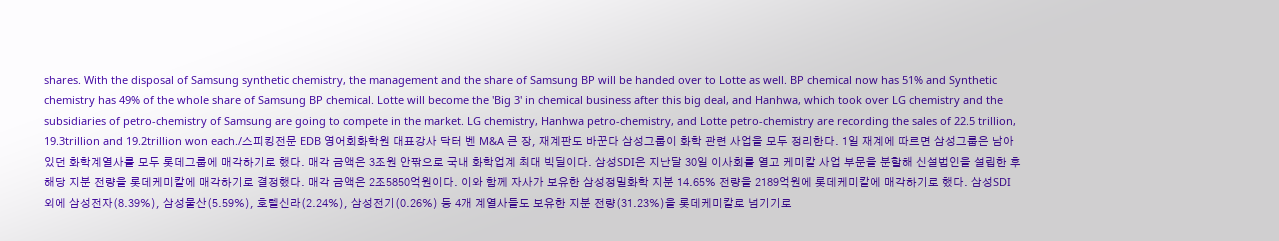shares. With the disposal of Samsung synthetic chemistry, the management and the share of Samsung BP will be handed over to Lotte as well. BP chemical now has 51% and Synthetic chemistry has 49% of the whole share of Samsung BP chemical. Lotte will become the 'Big 3' in chemical business after this big deal, and Hanhwa, which took over LG chemistry and the subsidiaries of petro-chemistry of Samsung are going to compete in the market. LG chemistry, Hanhwa petro-chemistry, and Lotte petro-chemistry are recording the sales of 22.5 trillion, 19.3trillion and 19.2trillion won each./스피킹전문 EDB 영어회화학원 대표강사 닥터 벤 M&A 큰 장, 재계판도 바꾼다 삼성그룹이 화학 관련 사업을 모두 정리한다. 1일 재계에 따르면 삼성그룹은 남아있던 화학계열사를 모두 롯데그룹에 매각하기로 했다. 매각 금액은 3조원 안팎으로 국내 화학업계 최대 빅딜이다. 삼성SDI은 지난달 30일 이사회를 열고 케미칼 사업 부문을 분할해 신설법인을 설립한 후 해당 지분 전량을 롯데케미칼에 매각하기로 결정했다. 매각 금액은 2조5850억원이다. 이와 함께 자사가 보유한 삼성정밀화학 지분 14.65% 전량을 2189억원에 롯데케미칼에 매각하기로 했다. 삼성SDI 외에 삼성전자(8.39%), 삼성물산(5.59%), 호텔신라(2.24%), 삼성전기(0.26%) 등 4개 계열사들도 보유한 지분 전량(31.23%)을 롯데케미칼로 넘기기로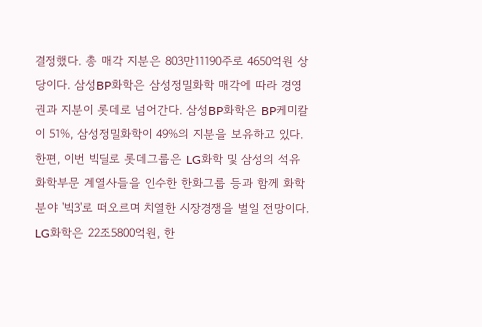결정했다. 총 매각 지분은 803만11190주로 4650억원 상당이다. 삼성BP화학은 삼성정밀화학 매각에 따라 경영권과 지분이 롯데로 넘어간다. 삼성BP화학은 BP케미칼이 51%, 삼성정밀화학이 49%의 지분을 보유하고 있다. 한편, 이번 빅딜로 롯데그룹은 LG화학 및 삼성의 석유화학부문 계열사들을 인수한 한화그룹 등과 함께 화학분야 '빅3'로 떠오르며 치열한 시장경쟁을 벌일 전망이다. LG화학은 22조5800억원, 한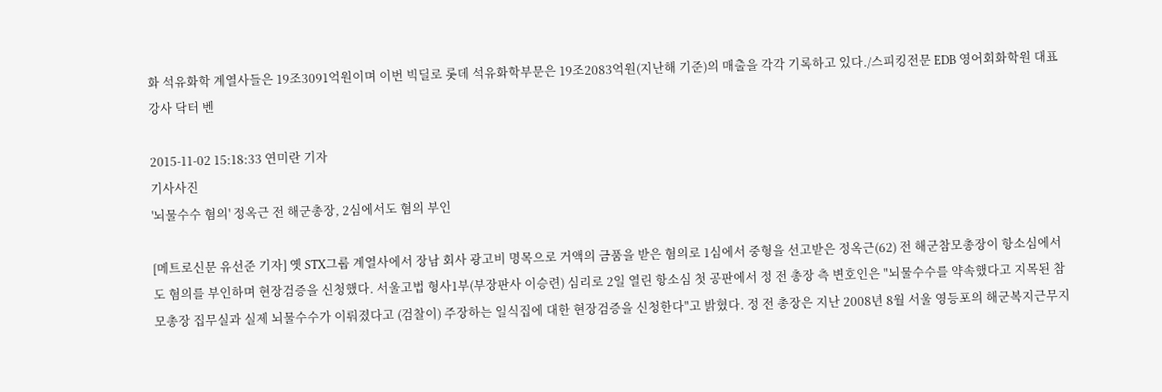화 석유화학 계열사들은 19조3091억원이며 이번 빅딜로 롯데 석유화학부문은 19조2083억원(지난해 기준)의 매출을 각각 기록하고 있다./스피킹전문 EDB 영어회화학원 대표강사 닥터 벤

2015-11-02 15:18:33 연미란 기자
기사사진
'뇌물수수 혐의' 정옥근 전 해군총장, 2심에서도 혐의 부인

[메트로신문 유선준 기자] 옛 STX그룹 계열사에서 장남 회사 광고비 명목으로 거액의 금품을 받은 혐의로 1심에서 중형을 선고받은 정옥근(62) 전 해군참모총장이 항소심에서도 혐의를 부인하며 현장검증을 신청했다. 서울고법 형사1부(부장판사 이승련) 심리로 2일 열린 항소심 첫 공판에서 정 전 총장 측 변호인은 "뇌물수수를 약속했다고 지목된 참모총장 집무실과 실제 뇌물수수가 이뤄졌다고 (검찰이) 주장하는 일식집에 대한 현장검증을 신청한다"고 밝혔다. 정 전 총장은 지난 2008년 8월 서울 영등포의 해군복지근무지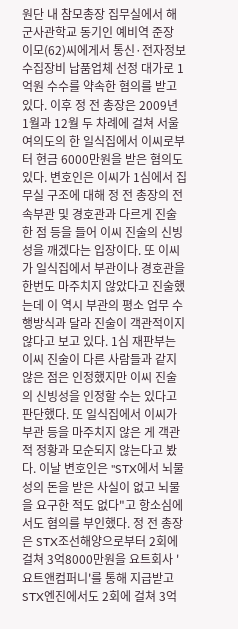원단 내 참모총장 집무실에서 해군사관학교 동기인 예비역 준장 이모(62)씨에게서 통신·전자정보 수집장비 납품업체 선정 대가로 1억원 수수를 약속한 혐의를 받고 있다. 이후 정 전 총장은 2009년 1월과 12월 두 차례에 걸쳐 서울 여의도의 한 일식집에서 이씨로부터 현금 6000만원을 받은 혐의도 있다. 변호인은 이씨가 1심에서 집무실 구조에 대해 정 전 총장의 전속부관 및 경호관과 다르게 진술한 점 등을 들어 이씨 진술의 신빙성을 깨겠다는 입장이다. 또 이씨가 일식집에서 부관이나 경호관을 한번도 마주치지 않았다고 진술했는데 이 역시 부관의 평소 업무 수행방식과 달라 진술이 객관적이지 않다고 보고 있다. 1심 재판부는 이씨 진술이 다른 사람들과 같지 않은 점은 인정했지만 이씨 진술의 신빙성을 인정할 수는 있다고 판단했다. 또 일식집에서 이씨가 부관 등을 마주치지 않은 게 객관적 정황과 모순되지 않는다고 봤다. 이날 변호인은 "STX에서 뇌물성의 돈을 받은 사실이 없고 뇌물을 요구한 적도 없다"고 항소심에서도 혐의를 부인했다. 정 전 총장은 STX조선해양으로부터 2회에 걸쳐 3억8000만원을 요트회사 '요트앤컴퍼니'를 통해 지급받고 STX엔진에서도 2회에 걸쳐 3억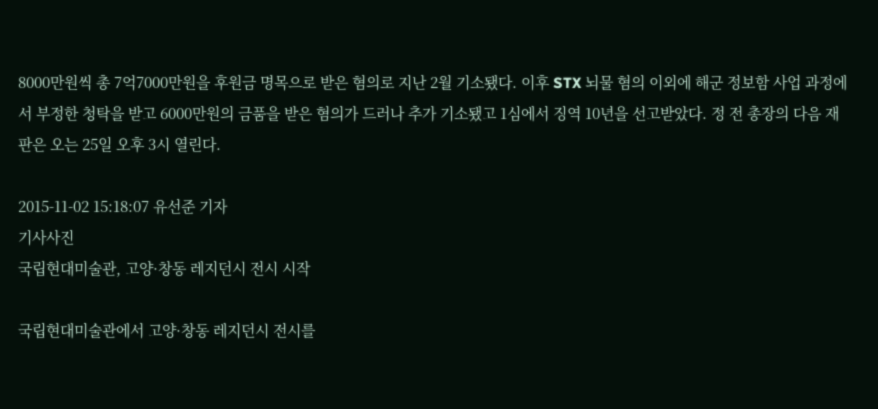8000만원씩 총 7억7000만원을 후원금 명목으로 받은 혐의로 지난 2월 기소됐다. 이후 STX 뇌물 혐의 이외에 해군 정보함 사업 과정에서 부정한 청탁을 받고 6000만원의 금품을 받은 혐의가 드러나 추가 기소됐고 1심에서 징역 10년을 선고받았다. 정 전 총장의 다음 재판은 오는 25일 오후 3시 열린다.

2015-11-02 15:18:07 유선준 기자
기사사진
국립현대미술관, 고양·창동 레지던시 전시 시작

국립현대미술관에서 고양·창동 레지던시 전시를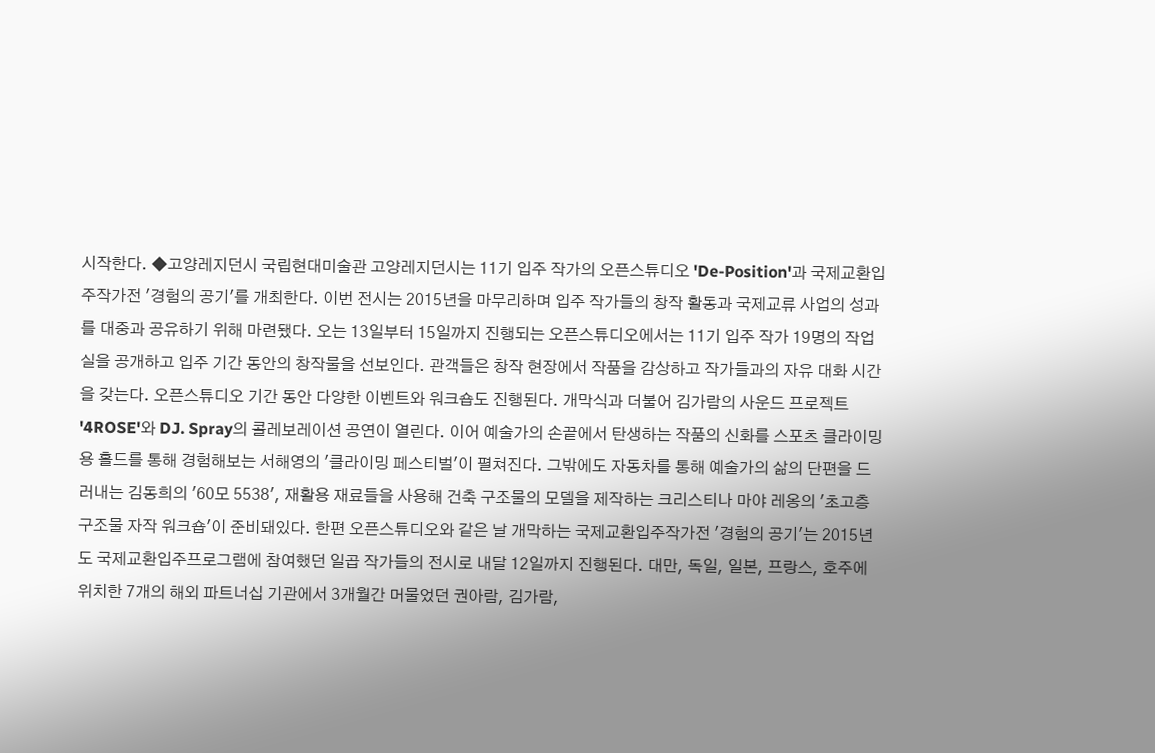시작한다. ◆고양레지던시 국립현대미술관 고양레지던시는 11기 입주 작가의 오픈스튜디오 'De-Position'과 국제교환입주작가전 '경험의 공기'를 개최한다. 이번 전시는 2015년을 마무리하며 입주 작가들의 창작 활동과 국제교류 사업의 성과를 대중과 공유하기 위해 마련됐다. 오는 13일부터 15일까지 진행되는 오픈스튜디오에서는 11기 입주 작가 19명의 작업실을 공개하고 입주 기간 동안의 창작물을 선보인다. 관객들은 창작 현장에서 작품을 감상하고 작가들과의 자유 대화 시간을 갖는다. 오픈스튜디오 기간 동안 다양한 이벤트와 워크숍도 진행된다. 개막식과 더불어 김가람의 사운드 프로젝트 '4ROSE'와 DJ. Spray의 콜레보레이션 공연이 열린다. 이어 예술가의 손끝에서 탄생하는 작품의 신화를 스포츠 클라이밍용 홀드를 통해 경험해보는 서해영의 '클라이밍 페스티벌'이 펼쳐진다. 그밖에도 자동차를 통해 예술가의 삶의 단편을 드러내는 김동희의 '60모 5538', 재활용 재료들을 사용해 건축 구조물의 모델을 제작하는 크리스티나 마야 레옹의 '초고층 구조물 자작 워크숍'이 준비돼있다. 한편 오픈스튜디오와 같은 날 개막하는 국제교환입주작가전 '경험의 공기'는 2015년도 국제교환입주프로그램에 참여했던 일곱 작가들의 전시로 내달 12일까지 진행된다. 대만, 독일, 일본, 프랑스, 호주에 위치한 7개의 해외 파트너십 기관에서 3개월간 머물었던 권아람, 김가람,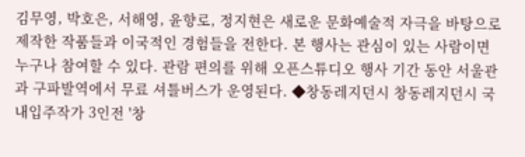김무영, 박호은, 서해영, 윤향로, 정지현은 새로운 문화예술적 자극을 바탕으로 제작한 작품들과 이국적인 경험들을 전한다. 본 행사는 관심이 있는 사람이면 누구나 참여할 수 있다. 관람 편의를 위해 오픈스튜디오 행사 기간 동안 서울관과 구파발역에서 무료 셔틀버스가 운영된다. ◆창동레지던시 창동레지던시 국내입주작가 3인전 '창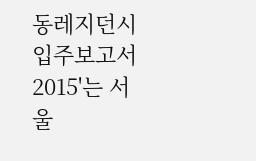동레지던시 입주보고서 2015'는 서울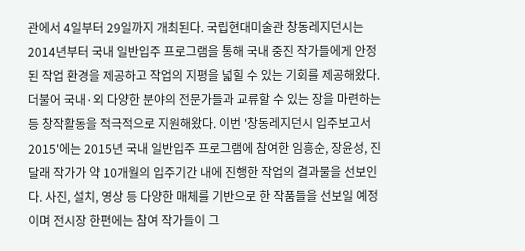관에서 4일부터 29일까지 개최된다. 국립현대미술관 창동레지던시는 2014년부터 국내 일반입주 프로그램을 통해 국내 중진 작가들에게 안정된 작업 환경을 제공하고 작업의 지평을 넓힐 수 있는 기회를 제공해왔다. 더불어 국내·외 다양한 분야의 전문가들과 교류할 수 있는 장을 마련하는 등 창작활동을 적극적으로 지원해왔다. 이번 '창동레지던시 입주보고서 2015'에는 2015년 국내 일반입주 프로그램에 참여한 임흥순, 장윤성, 진달래 작가가 약 10개월의 입주기간 내에 진행한 작업의 결과물을 선보인다. 사진, 설치, 영상 등 다양한 매체를 기반으로 한 작품들을 선보일 예정이며 전시장 한편에는 참여 작가들이 그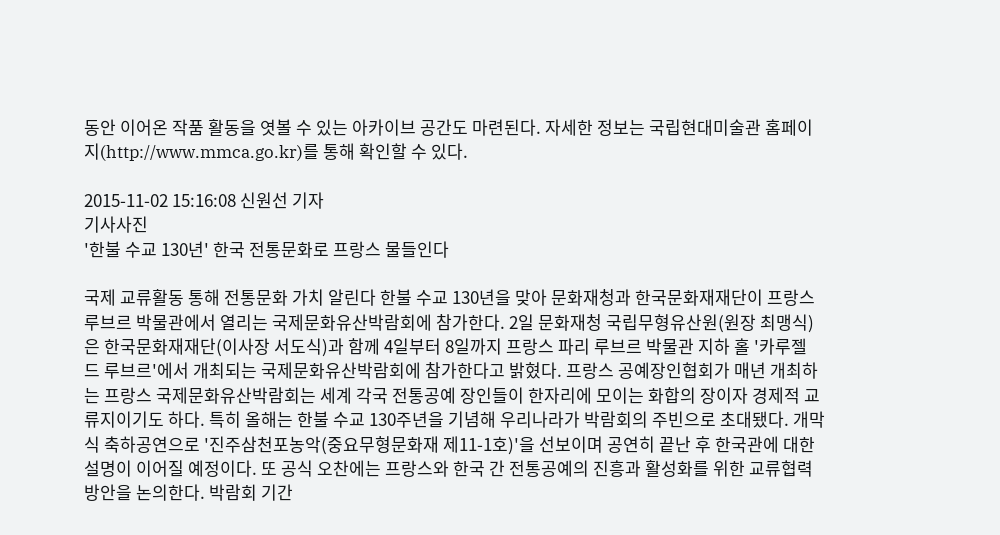동안 이어온 작품 활동을 엿볼 수 있는 아카이브 공간도 마련된다. 자세한 정보는 국립현대미술관 홈페이지(http://www.mmca.go.kr)를 통해 확인할 수 있다.

2015-11-02 15:16:08 신원선 기자
기사사진
'한불 수교 130년' 한국 전통문화로 프랑스 물들인다

국제 교류활동 통해 전통문화 가치 알린다 한불 수교 130년을 맞아 문화재청과 한국문화재재단이 프랑스 루브르 박물관에서 열리는 국제문화유산박람회에 참가한다. 2일 문화재청 국립무형유산원(원장 최맹식)은 한국문화재재단(이사장 서도식)과 함께 4일부터 8일까지 프랑스 파리 루브르 박물관 지하 홀 '카루젤 드 루브르'에서 개최되는 국제문화유산박람회에 참가한다고 밝혔다. 프랑스 공예장인협회가 매년 개최하는 프랑스 국제문화유산박람회는 세계 각국 전통공예 장인들이 한자리에 모이는 화합의 장이자 경제적 교류지이기도 하다. 특히 올해는 한불 수교 130주년을 기념해 우리나라가 박람회의 주빈으로 초대됐다. 개막식 축하공연으로 '진주삼천포농악(중요무형문화재 제11-1호)'을 선보이며 공연히 끝난 후 한국관에 대한 설명이 이어질 예정이다. 또 공식 오찬에는 프랑스와 한국 간 전통공예의 진흥과 활성화를 위한 교류협력 방안을 논의한다. 박람회 기간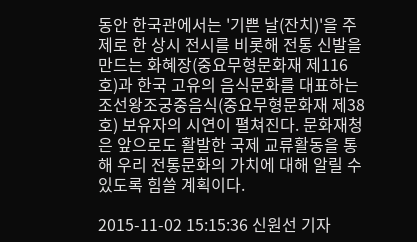동안 한국관에서는 '기쁜 날(잔치)'을 주제로 한 상시 전시를 비롯해 전통 신발을 만드는 화혜장(중요무형문화재 제116호)과 한국 고유의 음식문화를 대표하는 조선왕조궁중음식(중요무형문화재 제38호) 보유자의 시연이 펼쳐진다. 문화재청은 앞으로도 활발한 국제 교류활동을 통해 우리 전통문화의 가치에 대해 알릴 수 있도록 힘쓸 계획이다.

2015-11-02 15:15:36 신원선 기자